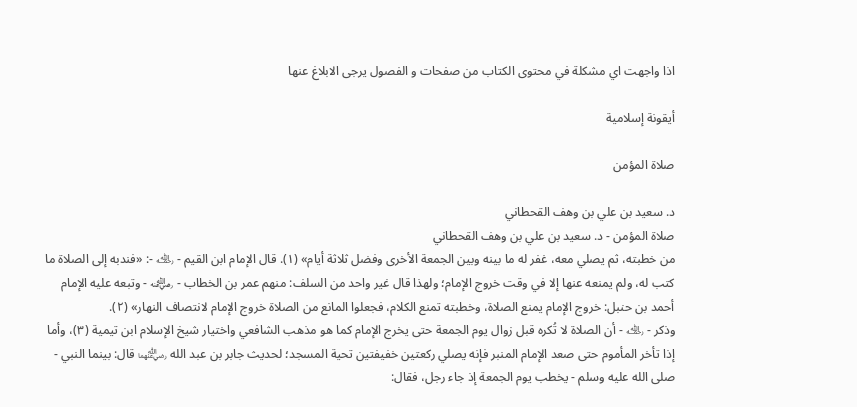اذا واجهت اي مشكلة في محتوى الكتاب من صفحات و الفصول يرجى الابلاغ عنها

أيقونة إسلامية

صلاة المؤمن

د. سعيد بن علي بن وهف القحطاني
صلاة المؤمن - د. سعيد بن علي بن وهف القحطاني
من خطبته، ثم يصلي معه، غفر له ما بينه وبين الجمعة الأخرى وفضل ثلاثة أيام» (١). قال الإمام ابن القيم - ﵀ -: «فندبه إلى الصلاة ما كتب له، ولم يمنعه عنها إلا في وقت خروج الإمام؛ ولهذا قال غير واحد من السلف: منهم عمر بن الخطاب - ﵁ - وتبعه عليه الإمام أحمد بن حنبل: خروج الإمام يمنع الصلاة، وخطبته تمنع الكلام، فجعلوا المانع من الصلاة خروج الإمام لانتصاف النهار» (٢).
وذكر - ﵀ - أن الصلاة لا تُكره قبل زوال يوم الجمعة حتى يخرج الإمام كما هو مذهب الشافعي واختيار شيخ الإسلام ابن تيمية (٣)، وأما إذا تأخر المأموم حتى صعد الإمام المنبر فإنه يصلي ركعتين خفيفتين تحية المسجد؛ لحديث جابر بن عبد الله ﵄ قال: بينما النبي - صلى الله عليه وسلم - يخطب يوم الجمعة إذ جاء رجل، فقال: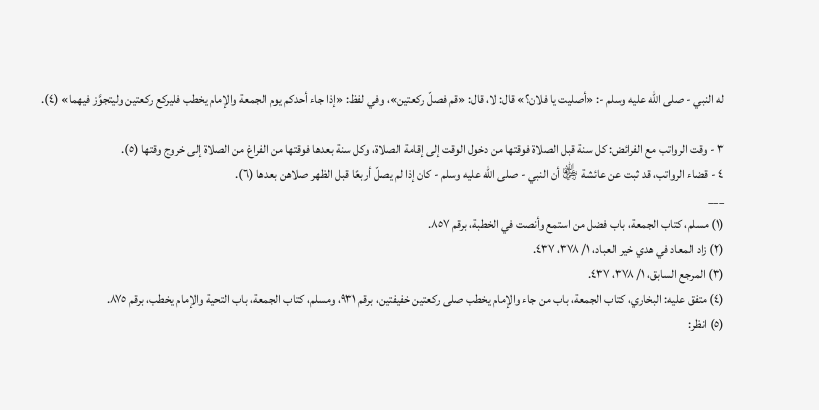له النبي - صلى الله عليه وسلم -: «أصليت يا فلان؟» قال: لا، قال: «قم فصلّ ركعتين»، وفي لفظ: «إذا جاء أحدكم يوم الجمعة والإمام يخطب فليركع ركعتين وليتجوَّز فيهما» (٤).

٣ - وقت الرواتب مع الفرائض: كل سنة قبل الصلاة فوقتها من دخول الوقت إلى إقامة الصلاة، وكل سنة بعدها فوقتها من الفراغ من الصلاة إلى خروج وقتها (٥).
٤ - قضاء الرواتب، قد ثبت عن عائشة ﵂ أن النبي - صلى الله عليه وسلم - كان إذا لم يصلّ أربعًا قبل الظهر صلاهن بعدها (٦).
___
(١) مسلم، كتاب الجمعة، باب فضل من استمع وأنصت في الخطبة، برقم ٨٥٧.
(٢) زاد المعاد في هدي خير العباد، ١/ ٣٧٨، ٤٣٧.
(٣) المرجع السابق، ١/ ٣٧٨، ٤٣٧.
(٤) متفق عليه: البخاري، كتاب الجمعة، باب من جاء والإمام يخطب صلى ركعتين خفيفتين، برقم ٩٣١، ومسلم، كتاب الجمعة، باب التحية والإمام يخطب، برقم ٨٧٥.
(٥) انظر: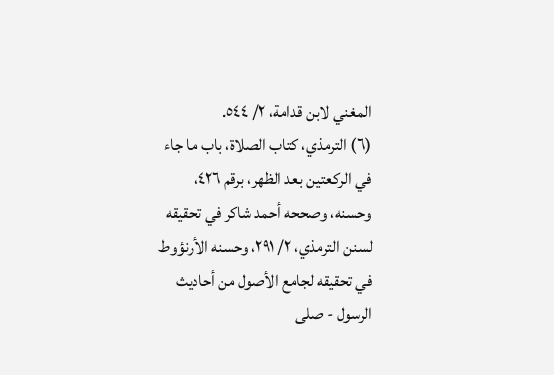المغني لابن قدامة، ٢/ ٥٤٤.
(٦) الترمذي، كتاب الصلاة، باب ما جاء في الركعتين بعد الظهر، برقم ٤٢٦، وحسنه، وصححه أحمد شاكر في تحقيقه لسنن الترمذي، ٢/ ٢٩١، وحسنه الأرنؤوط في تحقيقه لجامع الأصول من أحاديث الرسول - صلى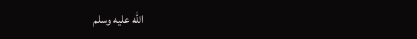الله عليه وسلم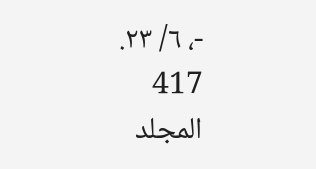-، ٦/ ٢٣.
417
المجلد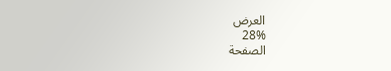العرض
28%
الصفحة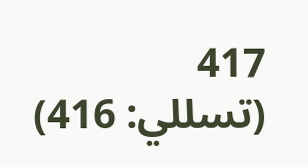417
(تسللي: 416)